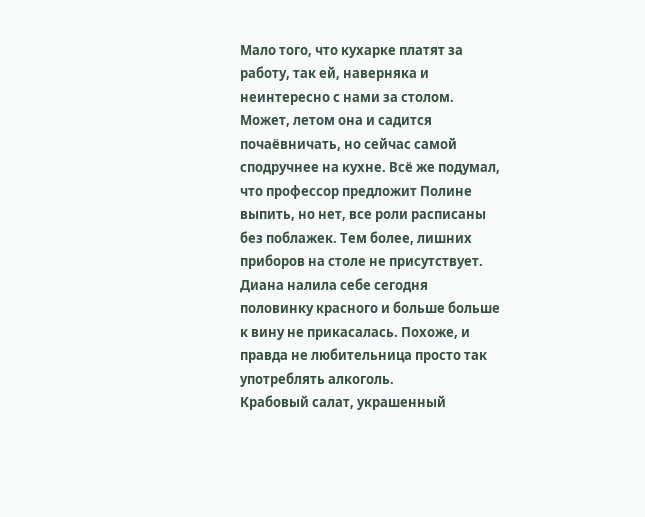Мало того, что кухарке платят за работу, так ей, наверняка и неинтересно с нами за столом. Может, летом она и садится почаёвничать, но сейчас самой сподручнее на кухне. Всё же подумал, что профессор предложит Полине выпить, но нет, все роли расписаны без поблажек. Тем более, лишних приборов на столе не присутствует. Диана налила себе сегодня половинку красного и больше больше к вину не прикасалась. Похоже, и правда не любительница просто так употреблять алкоголь.
Крабовый салат, украшенный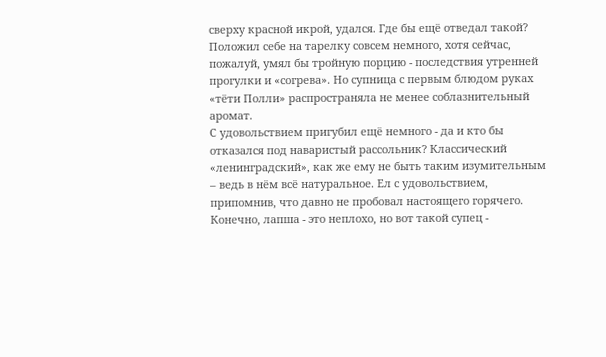сверху красной икрой, удался. Где бы ещё отведал такой? Положил себе на тарелку совсем немного, хотя сейчас, пожалуй, умял бы тройную порцию - последствия утренней прогулки и «согрева». Но супница с первым блюдом руках «тёти Полли» распространяла не менее соблазнительный аромат.
С удовольствием пригубил ещё немного - да и кто бы отказался под наваристый рассольник? Классический «ленинградский», как же ему не быть таким изумительным – ведь в нём всё натуральное. Ел с удовольствием, припомнив, что давно не пробовал настоящего горячего. Конечно, лапша - это неплохо, но вот такой супец -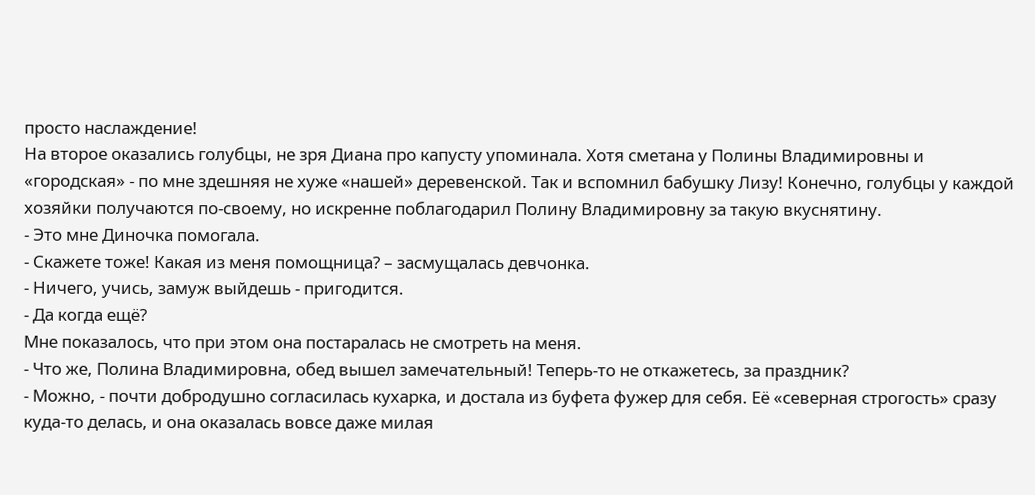просто наслаждение!
На второе оказались голубцы, не зря Диана про капусту упоминала. Хотя сметана у Полины Владимировны и «городская» - по мне здешняя не хуже «нашей» деревенской. Так и вспомнил бабушку Лизу! Конечно, голубцы у каждой хозяйки получаются по-своему, но искренне поблагодарил Полину Владимировну за такую вкуснятину.
- Это мне Диночка помогала.
- Скажете тоже! Какая из меня помощница? – засмущалась девчонка.
- Ничего, учись, замуж выйдешь - пригодится.
- Да когда ещё?
Мне показалось, что при этом она постаралась не смотреть на меня.
- Что же, Полина Владимировна, обед вышел замечательный! Теперь-то не откажетесь, за праздник?
- Можно, - почти добродушно согласилась кухарка, и достала из буфета фужер для себя. Её «северная строгость» сразу куда-то делась, и она оказалась вовсе даже милая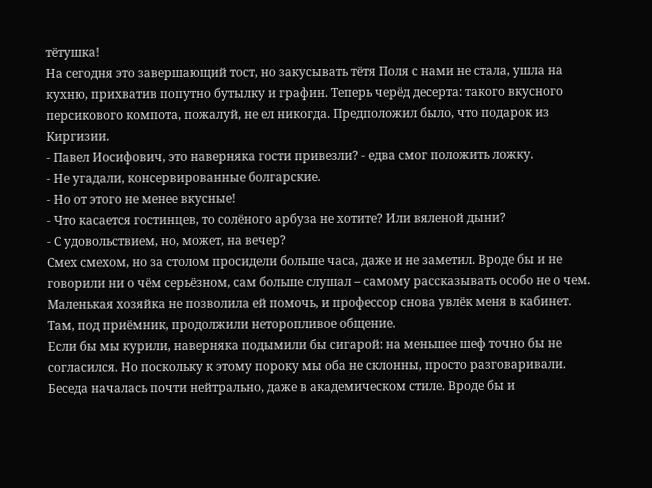тётушка!
На сегодня это завершающий тост, но закусывать тётя Поля с нами не стала, ушла на кухню, прихватив попутно бутылку и графин. Теперь черёд десерта: такого вкусного персикового компота, пожалуй, не ел никогда. Предположил было, что подарок из Киргизии.
- Павел Иосифович, это наверняка гости привезли? - едва смог положить ложку.
- Не угадали, консервированные болгарские.
- Но от этого не менее вкусные!
- Что касается гостинцев, то солёного арбуза не хотите? Или вяленой дыни?
- С удовольствием, но, может, на вечер?
Смех смехом, но за столом просидели больше часа, даже и не заметил. Вроде бы и не говорили ни о чём серьёзном, сам больше слушал – самому рассказывать особо не о чем. Маленькая хозяйка не позволила ей помочь, и профессор снова увлёк меня в кабинет. Там, под приёмник, продолжили неторопливое общение.
Если бы мы курили, наверняка подымили бы сигарой: на меньшее шеф точно бы не согласился. Но поскольку к этому пороку мы оба не склонны, просто разговаривали. Беседа началась почти нейтрально, даже в академическом стиле. Вроде бы и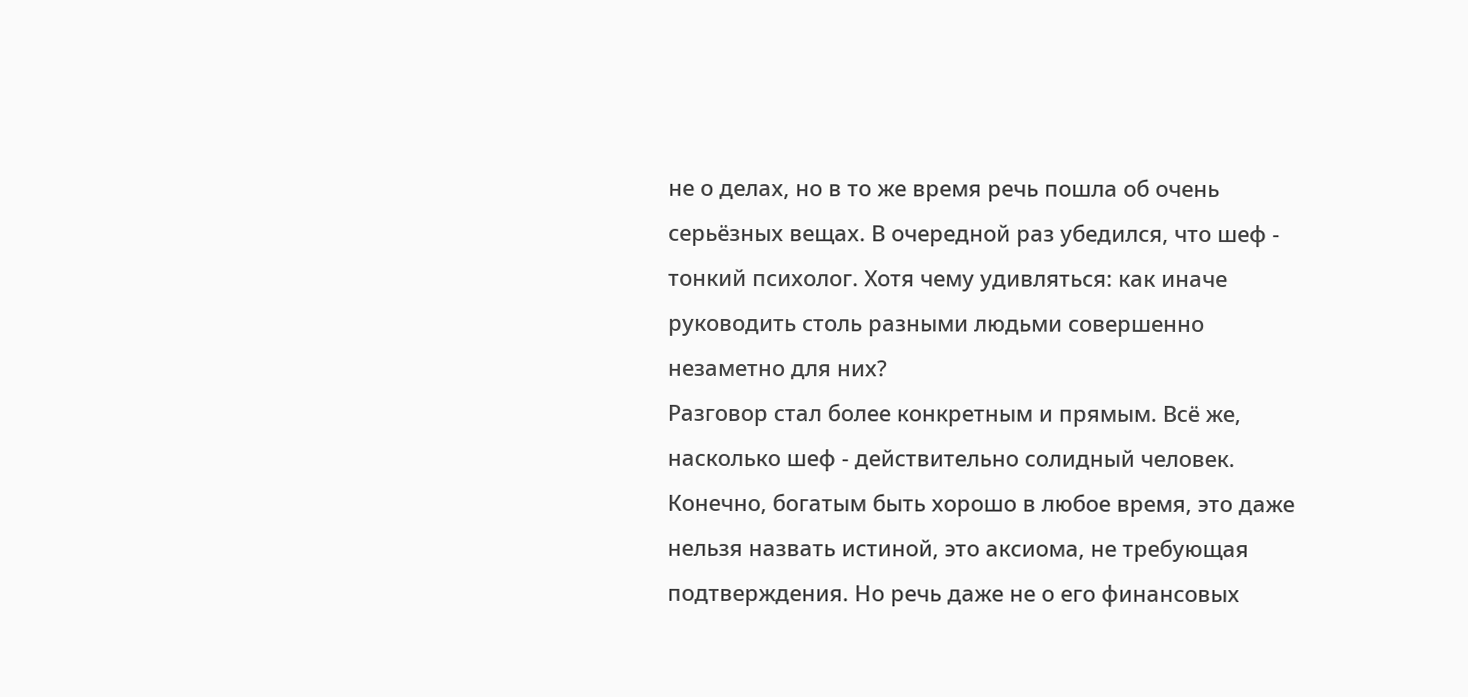не о делах, но в то же время речь пошла об очень серьёзных вещах. В очередной раз убедился, что шеф - тонкий психолог. Хотя чему удивляться: как иначе руководить столь разными людьми совершенно незаметно для них?
Разговор стал более конкретным и прямым. Всё же, насколько шеф - действительно солидный человек. Конечно, богатым быть хорошо в любое время, это даже нельзя назвать истиной, это аксиома, не требующая подтверждения. Но речь даже не о его финансовых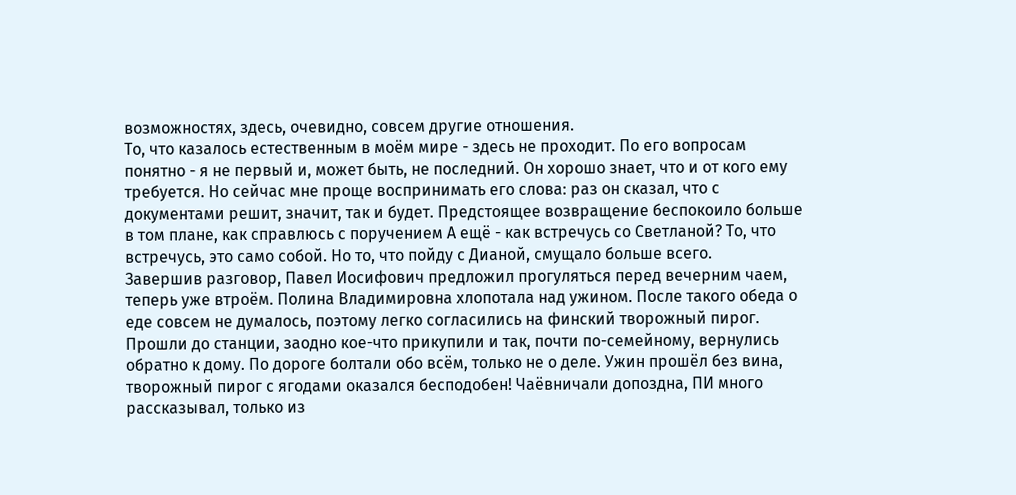возможностях, здесь, очевидно, совсем другие отношения.
То, что казалось естественным в моём мире - здесь не проходит. По его вопросам понятно - я не первый и, может быть, не последний. Он хорошо знает, что и от кого ему требуется. Но сейчас мне проще воспринимать его слова: раз он сказал, что с документами решит, значит, так и будет. Предстоящее возвращение беспокоило больше в том плане, как справлюсь с поручением А ещё - как встречусь со Светланой? То, что встречусь, это само собой. Но то, что пойду с Дианой, смущало больше всего.
Завершив разговор, Павел Иосифович предложил прогуляться перед вечерним чаем, теперь уже втроём. Полина Владимировна хлопотала над ужином. После такого обеда о еде совсем не думалось, поэтому легко согласились на финский творожный пирог.
Прошли до станции, заодно кое-что прикупили и так, почти по-семейному, вернулись обратно к дому. По дороге болтали обо всём, только не о деле. Ужин прошёл без вина, творожный пирог с ягодами оказался бесподобен! Чаёвничали допоздна, ПИ много рассказывал, только из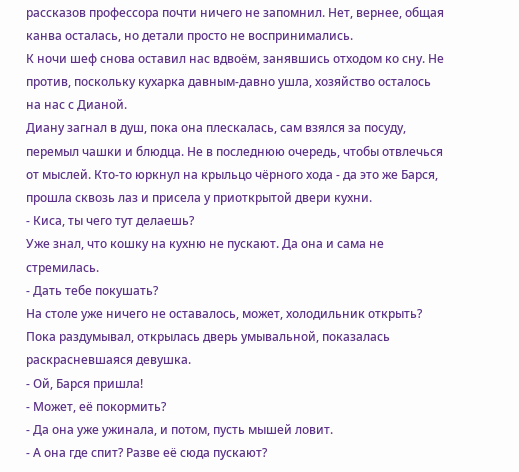рассказов профессора почти ничего не запомнил. Нет, вернее, общая канва осталась, но детали просто не воспринимались.
К ночи шеф снова оставил нас вдвоём, занявшись отходом ко сну. Не против, поскольку кухарка давным-давно ушла, хозяйство осталось на нас с Дианой.
Диану загнал в душ, пока она плескалась, сам взялся за посуду, перемыл чашки и блюдца. Не в последнюю очередь, чтобы отвлечься от мыслей. Кто-то юркнул на крыльцо чёрного хода - да это же Барся, прошла сквозь лаз и присела у приоткрытой двери кухни.
- Киса, ты чего тут делаешь?
Уже знал, что кошку на кухню не пускают. Да она и сама не стремилась.
- Дать тебе покушать?
На столе уже ничего не оставалось, может, холодильник открыть? Пока раздумывал, открылась дверь умывальной, показалась раскрасневшаяся девушка.
- Ой, Барся пришла!
- Может, её покормить?
- Да она уже ужинала, и потом, пусть мышей ловит.
- А она где спит? Разве её сюда пускают?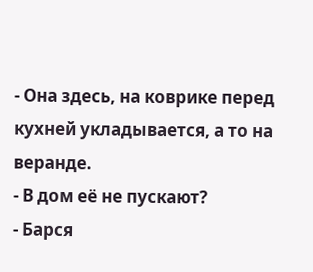- Она здесь, на коврике перед кухней укладывается, а то на веранде.
- В дом её не пускают?
- Барся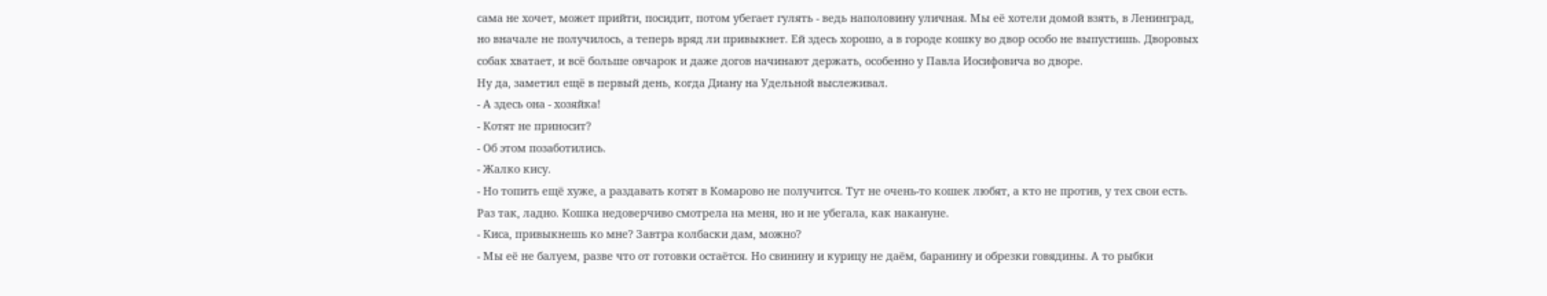сама не хочет, может прийти, посидит, потом убегает гулять - ведь наполовину уличная. Мы её хотели домой взять, в Ленинград, но вначале не получилось, а теперь вряд ли привыкнет. Ей здесь хорошо, а в городе кошку во двор особо не выпустишь. Дворовых собак хватает, и всё больше овчарок и даже догов начинают держать, особенно у Павла Иосифовича во дворе.
Ну да, заметил ещё в первый день, когда Диану на Удельной выслеживал.
- А здесь она - хозяйка!
- Котят не приносит?
- Об этом позаботились.
- Жалко кису.
- Но топить ещё хуже, а раздавать котят в Комарово не получится. Тут не очень-то кошек любят, а кто не против, у тех свои есть.
Раз так, ладно. Кошка недоверчиво смотрела на меня, но и не убегала, как накануне.
- Киса, привыкнешь ко мне? Завтра колбаски дам, можно?
- Мы её не балуем, разве что от готовки остаётся. Но свинину и курицу не даём, баранину и обрезки говядины. А то рыбки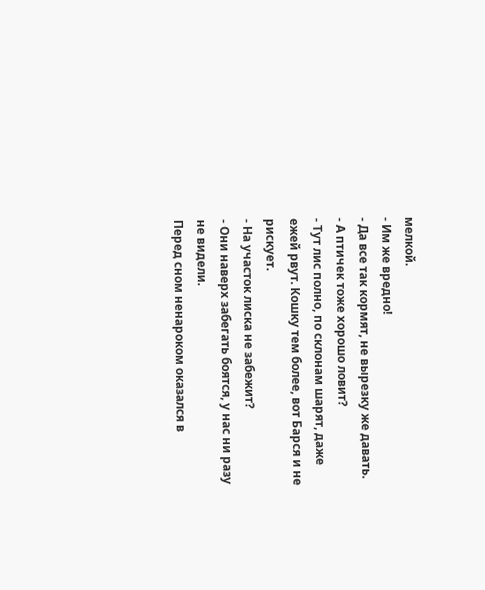мелкой.
- Им же вредно!
- Да все так кормят, не вырезку же давать.
- А птичек тоже хорошо ловит?
- Тут лис полно, по склонам шарят, даже ежей рвут. Кошку тем более, вот Барся и не рискует.
- На участок лиска не забежит?
- Они наверх забегать боятся, у нас ни разу не видели.
Перед сном ненароком оказался в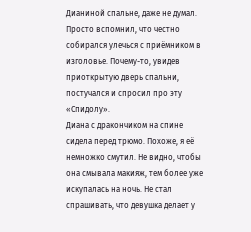Дианиной спальне, даже не думал. Просто вспомнил, что честно собирался улечься с приёмником в изголовье. Почему-то, увидев приоткрытую дверь спальни, постучался и спросил про эту «Спидолу».
Диана с дракончиком на спине сидела перед трюмо. Похоже, я её немножко смутил. Не видно, чтобы она смывала макияж, тем более уже искупалась на ночь. Не стал спрашивать, что девушка делает у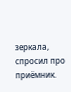зеркала, спросил про приёмник.